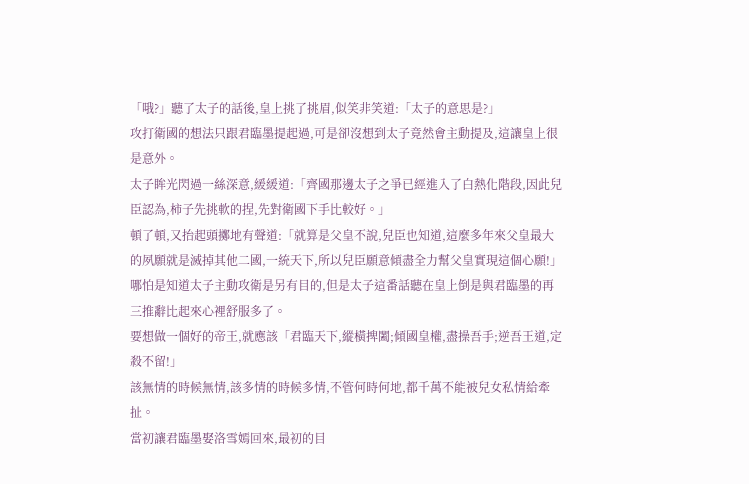「哦?」聽了太子的話後,皇上挑了挑眉,似笑非笑道:「太子的意思是?」
攻打衛國的想法只跟君臨墨提起過,可是卻沒想到太子竟然會主動提及,這讓皇上很是意外。
太子眸光閃過一絲深意,緩緩道:「齊國那邊太子之爭已經進入了白熱化階段,因此兒臣認為,柿子先挑軟的捏,先對衛國下手比較好。」
頓了頓,又抬起頭擲地有聲道:「就算是父皇不說,兒臣也知道,這麼多年來父皇最大的夙願就是滅掉其他二國,一統天下,所以兒臣願意傾盡全力幫父皇實現這個心願!」
哪怕是知道太子主動攻衛是另有目的,但是太子這番話聽在皇上倒是與君臨墨的再三推辭比起來心裡舒服多了。
要想做一個好的帝王,就應該「君臨天下,縱橫捭闔;傾國皇權,盡操吾手;逆吾王道,定殺不留!」
該無情的時候無情,該多情的時候多情,不管何時何地,都千萬不能被兒女私情給牽扯。
當初讓君臨墨娶洛雪嫣回來,最初的目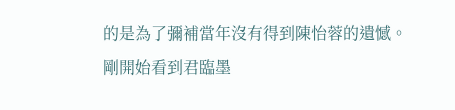的是為了彌補當年沒有得到陳怡蓉的遺憾。
剛開始看到君臨墨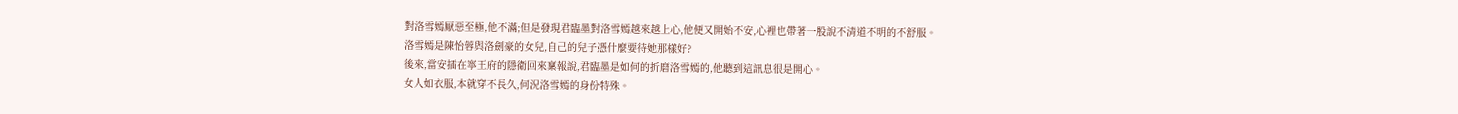對洛雪嫣厭惡至極,他不滿;但是發現君臨墨對洛雪嫣越來越上心,他便又開始不安,心裡也帶著一股說不清道不明的不舒服。
洛雪嫣是陳怡蓉與洛劍豪的女兒,自己的兒子憑什麼要待她那樣好?
後來,當安插在寧王府的隱衛回來稟報說,君臨墨是如何的折磨洛雪嫣的,他聽到這訊息很是開心。
女人如衣服,本就穿不長久,何況洛雪嫣的身份特殊。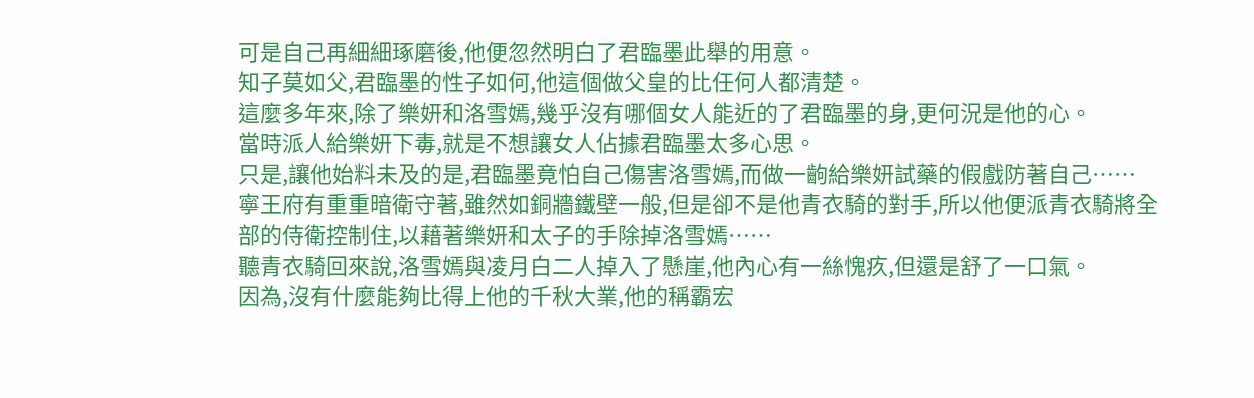可是自己再細細琢磨後,他便忽然明白了君臨墨此舉的用意。
知子莫如父,君臨墨的性子如何,他這個做父皇的比任何人都清楚。
這麼多年來,除了樂妍和洛雪嫣,幾乎沒有哪個女人能近的了君臨墨的身,更何況是他的心。
當時派人給樂妍下毒,就是不想讓女人佔據君臨墨太多心思。
只是,讓他始料未及的是,君臨墨竟怕自己傷害洛雪嫣,而做一齣給樂妍試藥的假戲防著自己……
寧王府有重重暗衛守著,雖然如銅牆鐵壁一般,但是卻不是他青衣騎的對手,所以他便派青衣騎將全部的侍衛控制住,以藉著樂妍和太子的手除掉洛雪嫣……
聽青衣騎回來說,洛雪嫣與凌月白二人掉入了懸崖,他內心有一絲愧疚,但還是舒了一口氣。
因為,沒有什麼能夠比得上他的千秋大業,他的稱霸宏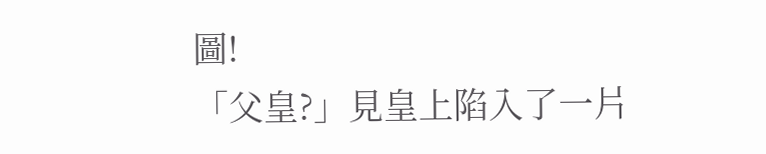圖!
「父皇?」見皇上陷入了一片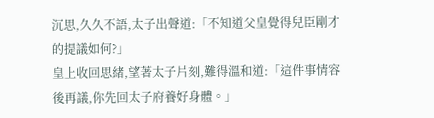沉思,久久不語,太子出聲道:「不知道父皇覺得兒臣剛才的提議如何?」
皇上收回思緒,望著太子片刻,難得溫和道:「這件事情容後再議,你先回太子府養好身體。」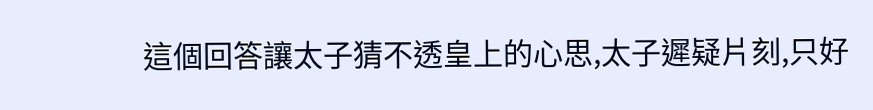這個回答讓太子猜不透皇上的心思,太子遲疑片刻,只好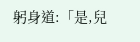躬身道:「是,兒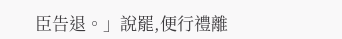臣告退。」說罷,便行禮離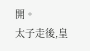開。
太子走後,皇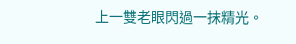上一雙老眼閃過一抹精光。